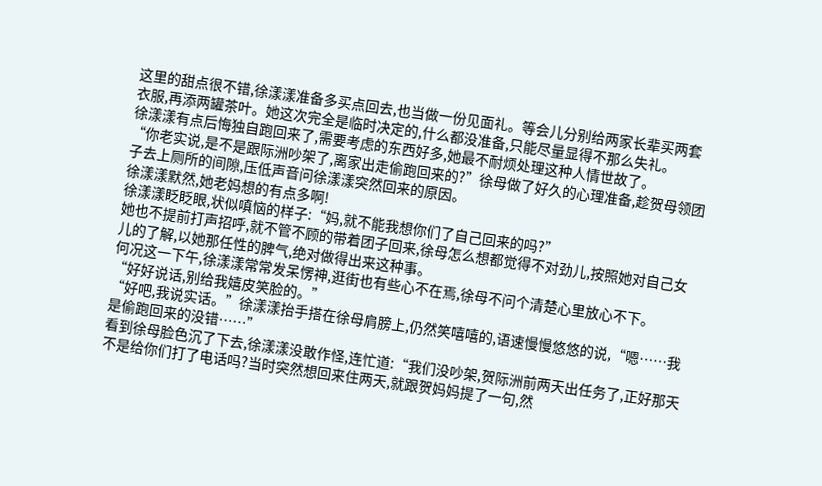这里的甜点很不错,徐漾漾准备多买点回去,也当做一份见面礼。等会儿分别给两家长辈买两套衣服,再添两罐茶叶。她这次完全是临时决定的,什么都没准备,只能尽量显得不那么失礼。
徐漾漾有点后悔独自跑回来了,需要考虑的东西好多,她最不耐烦处理这种人情世故了。
“你老实说,是不是跟际洲吵架了,离家出走偷跑回来的?”徐母做了好久的心理准备,趁贺母领团子去上厕所的间隙,压低声音问徐漾漾突然回来的原因。
徐漾漾默然,她老妈想的有点多啊!
徐漾漾眨眨眼,状似嗔恼的样子:“妈,就不能我想你们了自己回来的吗?”
她也不提前打声招呼,就不管不顾的带着团子回来,徐母怎么想都觉得不对劲儿,按照她对自己女儿的了解,以她那任性的脾气,绝对做得出来这种事。
何况这一下午,徐漾漾常常发呆愣神,逛街也有些心不在焉,徐母不问个清楚心里放心不下。
“好好说话,别给我嬉皮笑脸的。”
“好吧,我说实话。”徐漾漾抬手搭在徐母肩膀上,仍然笑嘻嘻的,语速慢慢悠悠的说,“嗯……我是偷跑回来的没错……”
看到徐母脸色沉了下去,徐漾漾没敢作怪,连忙道:“我们没吵架,贺际洲前两天出任务了,正好那天不是给你们打了电话吗?当时突然想回来住两天,就跟贺妈妈提了一句,然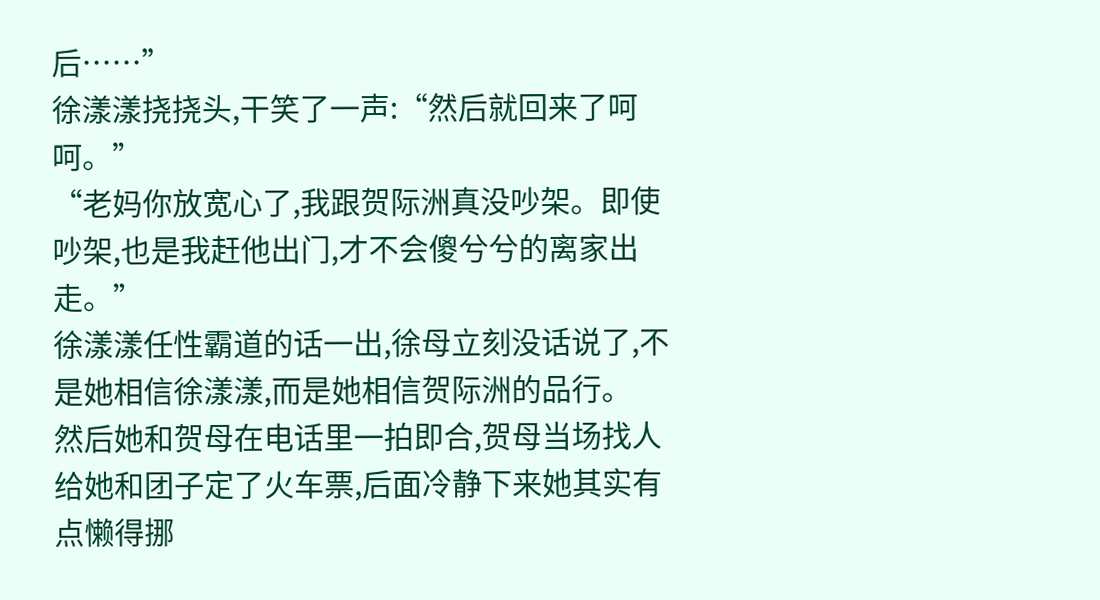后……”
徐漾漾挠挠头,干笑了一声:“然后就回来了呵呵。”
“老妈你放宽心了,我跟贺际洲真没吵架。即使吵架,也是我赶他出门,才不会傻兮兮的离家出走。”
徐漾漾任性霸道的话一出,徐母立刻没话说了,不是她相信徐漾漾,而是她相信贺际洲的品行。
然后她和贺母在电话里一拍即合,贺母当场找人给她和团子定了火车票,后面冷静下来她其实有点懒得挪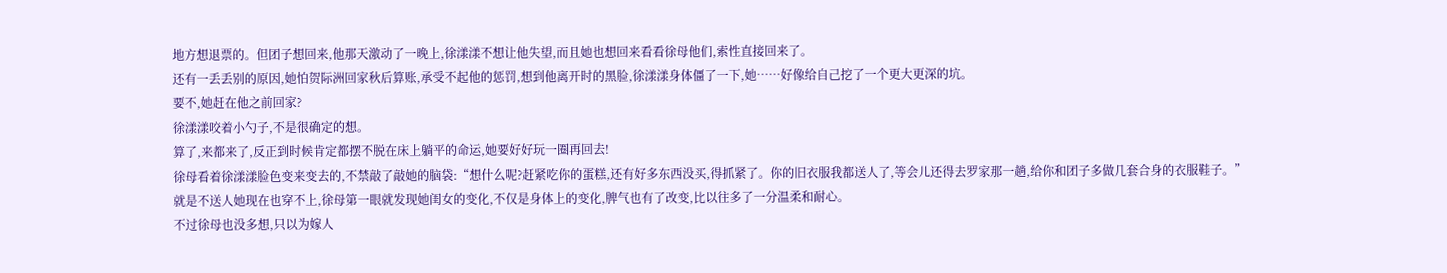地方想退票的。但团子想回来,他那天激动了一晚上,徐漾漾不想让他失望,而且她也想回来看看徐母他们,索性直接回来了。
还有一丢丢别的原因,她怕贺际洲回家秋后算账,承受不起他的惩罚,想到他离开时的黑脸,徐漾漾身体僵了一下,她……好像给自己挖了一个更大更深的坑。
要不,她赶在他之前回家?
徐漾漾咬着小勺子,不是很确定的想。
算了,来都来了,反正到时候肯定都摆不脱在床上躺平的命运,她要好好玩一圈再回去!
徐母看着徐漾漾脸色变来变去的,不禁敲了敲她的脑袋:“想什么呢?赶紧吃你的蛋糕,还有好多东西没买,得抓紧了。你的旧衣服我都送人了,等会儿还得去罗家那一趟,给你和团子多做几套合身的衣服鞋子。”
就是不送人她现在也穿不上,徐母第一眼就发现她闺女的变化,不仅是身体上的变化,脾气也有了改变,比以往多了一分温柔和耐心。
不过徐母也没多想,只以为嫁人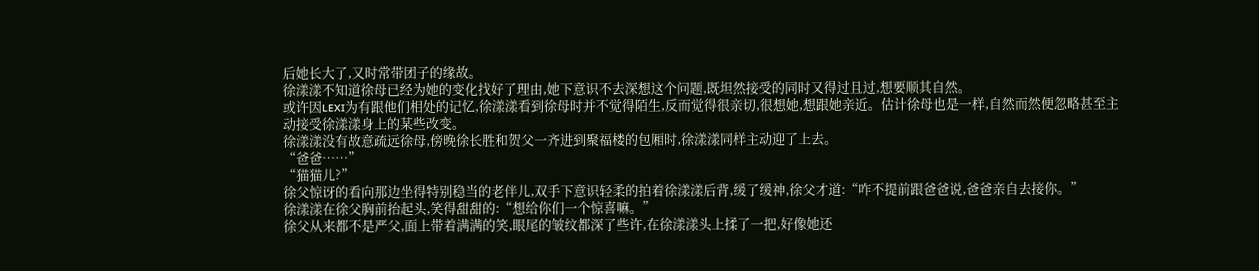后她长大了,又时常带团子的缘故。
徐漾漾不知道徐母已经为她的变化找好了理由,她下意识不去深想这个问题,既坦然接受的同时又得过且过,想要顺其自然。
或许因ʟᴇxɪ为有跟他们相处的记忆,徐漾漾看到徐母时并不觉得陌生,反而觉得很亲切,很想她,想跟她亲近。估计徐母也是一样,自然而然便忽略甚至主动接受徐漾漾身上的某些改变。
徐漾漾没有故意疏远徐母,傍晚徐长胜和贺父一齐进到聚福楼的包厢时,徐漾漾同样主动迎了上去。
“爸爸……”
“猫猫儿?”
徐父惊讶的看向那边坐得特别稳当的老伴儿,双手下意识轻柔的拍着徐漾漾后背,缓了缓神,徐父才道:“咋不提前跟爸爸说,爸爸亲自去接你。”
徐漾漾在徐父胸前抬起头,笑得甜甜的:“想给你们一个惊喜嘛。”
徐父从来都不是严父,面上带着满满的笑,眼尾的皱纹都深了些许,在徐漾漾头上揉了一把,好像她还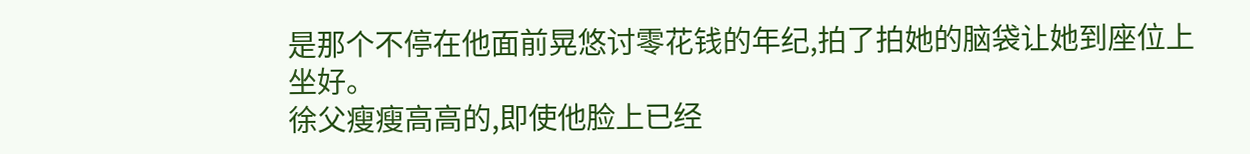是那个不停在他面前晃悠讨零花钱的年纪,拍了拍她的脑袋让她到座位上坐好。
徐父瘦瘦高高的,即使他脸上已经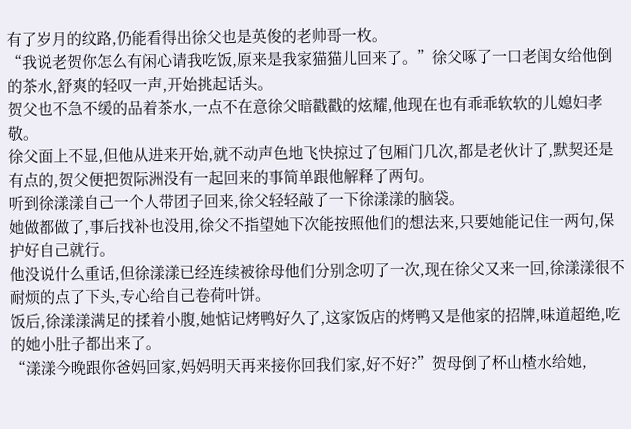有了岁月的纹路,仍能看得出徐父也是英俊的老帅哥一枚。
“我说老贺你怎么有闲心请我吃饭,原来是我家猫猫儿回来了。”徐父啄了一口老闺女给他倒的茶水,舒爽的轻叹一声,开始挑起话头。
贺父也不急不缓的品着茶水,一点不在意徐父暗戳戳的炫耀,他现在也有乖乖软软的儿媳妇孝敬。
徐父面上不显,但他从进来开始,就不动声色地飞快掠过了包厢门几次,都是老伙计了,默契还是有点的,贺父便把贺际洲没有一起回来的事简单跟他解释了两句。
听到徐漾漾自己一个人带团子回来,徐父轻轻敲了一下徐漾漾的脑袋。
她做都做了,事后找补也没用,徐父不指望她下次能按照他们的想法来,只要她能记住一两句,保护好自己就行。
他没说什么重话,但徐漾漾已经连续被徐母他们分别念叨了一次,现在徐父又来一回,徐漾漾很不耐烦的点了下头,专心给自己卷荷叶饼。
饭后,徐漾漾满足的揉着小腹,她惦记烤鸭好久了,这家饭店的烤鸭又是他家的招牌,味道超绝,吃的她小肚子都出来了。
“漾漾今晚跟你爸妈回家,妈妈明天再来接你回我们家,好不好?”贺母倒了杯山楂水给她,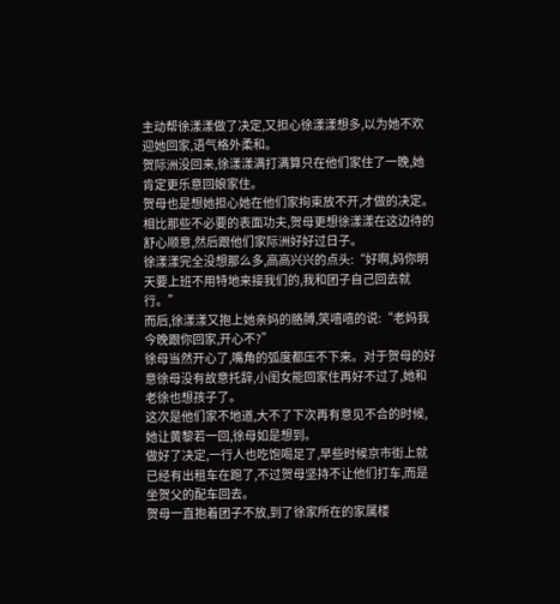主动帮徐漾漾做了决定,又担心徐漾漾想多,以为她不欢迎她回家,语气格外柔和。
贺际洲没回来,徐漾漾满打满算只在他们家住了一晚,她肯定更乐意回娘家住。
贺母也是想她担心她在他们家拘束放不开,才做的决定。相比那些不必要的表面功夫,贺母更想徐漾漾在这边待的舒心顺意,然后跟他们家际洲好好过日子。
徐漾漾完全没想那么多,高高兴兴的点头:“好啊,妈你明天要上班不用特地来接我们的,我和团子自己回去就行。”
而后,徐漾漾又抱上她亲妈的胳膊,笑嘻嘻的说:“老妈我今晚跟你回家,开心不?”
徐母当然开心了,嘴角的弧度都压不下来。对于贺母的好意徐母没有故意托辞,小闺女能回家住再好不过了,她和老徐也想孩子了。
这次是他们家不地道,大不了下次再有意见不合的时候,她让黄黎若一回,徐母如是想到。
做好了决定,一行人也吃饱喝足了,早些时候京市街上就已经有出租车在跑了,不过贺母坚持不让他们打车,而是坐贺父的配车回去。
贺母一直抱着团子不放,到了徐家所在的家属楼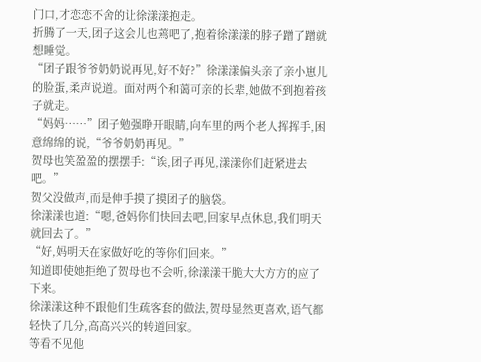门口,才恋恋不舍的让徐漾漾抱走。
折腾了一天,团子这会儿也蔫吧了,抱着徐漾漾的脖子蹭了蹭就想睡觉。
“团子跟爷爷奶奶说再见,好不好?”徐漾漾偏头亲了亲小崽儿的脸蛋,柔声说道。面对两个和蔼可亲的长辈,她做不到抱着孩子就走。
“妈妈……”团子勉强睁开眼睛,向车里的两个老人挥挥手,困意绵绵的说,“爷爷奶奶再见。”
贺母也笑盈盈的摆摆手:“诶,团子再见,漾漾你们赶紧进去吧。”
贺父没做声,而是伸手摸了摸团子的脑袋。
徐漾漾也道:“嗯,爸妈你们快回去吧,回家早点休息,我们明天就回去了。”
“好,妈明天在家做好吃的等你们回来。”
知道即使她拒绝了贺母也不会听,徐漾漾干脆大大方方的应了下来。
徐漾漾这种不跟他们生疏客套的做法,贺母显然更喜欢,语气都轻快了几分,高高兴兴的转道回家。
等看不见他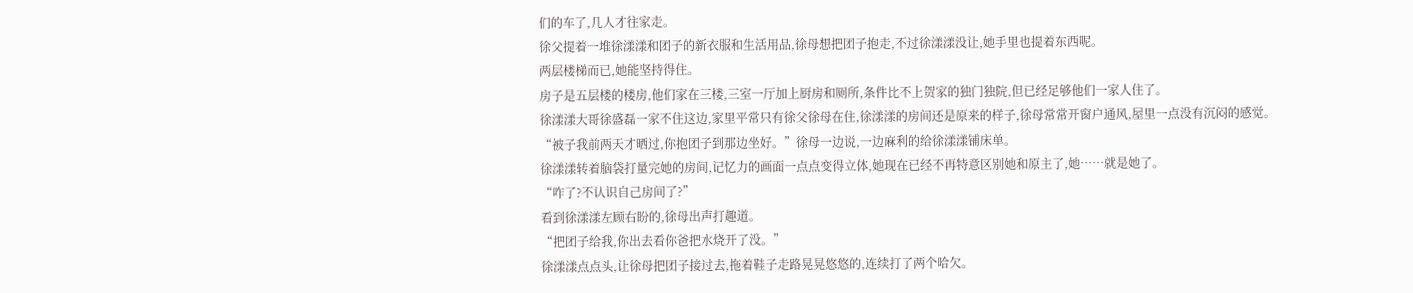们的车了,几人才往家走。
徐父提着一堆徐漾漾和团子的新衣服和生活用品,徐母想把团子抱走,不过徐漾漾没让,她手里也提着东西呢。
两层楼梯而已,她能坚持得住。
房子是五层楼的楼房,他们家在三楼,三室一厅加上厨房和厕所,条件比不上贺家的独门独院,但已经足够他们一家人住了。
徐漾漾大哥徐盛磊一家不住这边,家里平常只有徐父徐母在住,徐漾漾的房间还是原来的样子,徐母常常开窗户通风,屋里一点没有沉闷的感觉。
“被子我前两天才晒过,你抱团子到那边坐好。”徐母一边说,一边麻利的给徐漾漾铺床单。
徐漾漾转着脑袋打量完她的房间,记忆力的画面一点点变得立体,她现在已经不再特意区别她和原主了,她……就是她了。
“咋了?不认识自己房间了?”
看到徐漾漾左顾右盼的,徐母出声打趣道。
“把团子给我,你出去看你爸把水烧开了没。”
徐漾漾点点头,让徐母把团子接过去,拖着鞋子走路晃晃悠悠的,连续打了两个哈欠。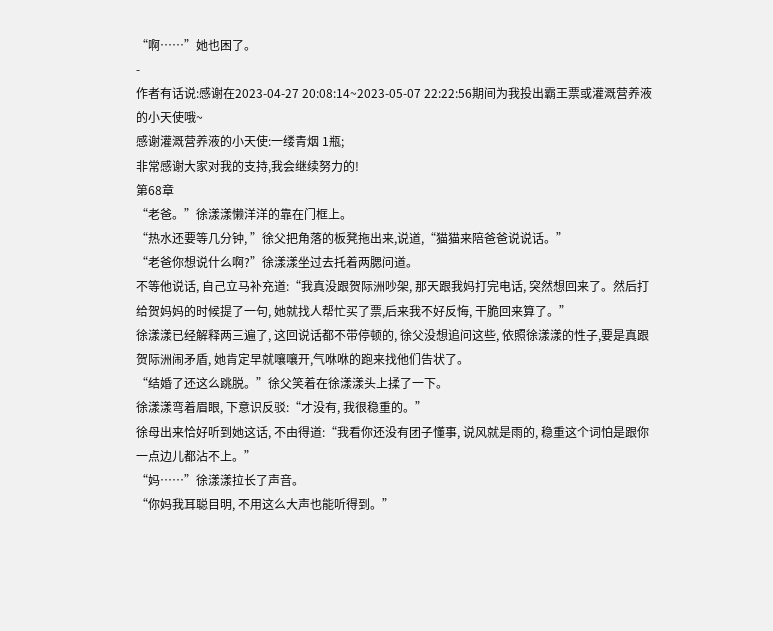“啊……”她也困了。
-
作者有话说:感谢在2023-04-27 20:08:14~2023-05-07 22:22:56期间为我投出霸王票或灌溉营养液的小天使哦~
感谢灌溉营养液的小天使:一缕青烟 1瓶;
非常感谢大家对我的支持,我会继续努力的!
第68章
“老爸。”徐漾漾懒洋洋的靠在门框上。
“热水还要等几分钟, ”徐父把角落的板凳拖出来,说道,“猫猫来陪爸爸说说话。”
“老爸你想说什么啊?”徐漾漾坐过去托着两腮问道。
不等他说话, 自己立马补充道:“我真没跟贺际洲吵架, 那天跟我妈打完电话, 突然想回来了。然后打给贺妈妈的时候提了一句, 她就找人帮忙买了票,后来我不好反悔, 干脆回来算了。”
徐漾漾已经解释两三遍了, 这回说话都不带停顿的, 徐父没想追问这些, 依照徐漾漾的性子,要是真跟贺际洲闹矛盾, 她肯定早就嚷嚷开,气咻咻的跑来找他们告状了。
“结婚了还这么跳脱。”徐父笑着在徐漾漾头上揉了一下。
徐漾漾弯着眉眼, 下意识反驳:“才没有, 我很稳重的。”
徐母出来恰好听到她这话, 不由得道:“我看你还没有团子懂事, 说风就是雨的, 稳重这个词怕是跟你一点边儿都沾不上。”
“妈……”徐漾漾拉长了声音。
“你妈我耳聪目明, 不用这么大声也能听得到。”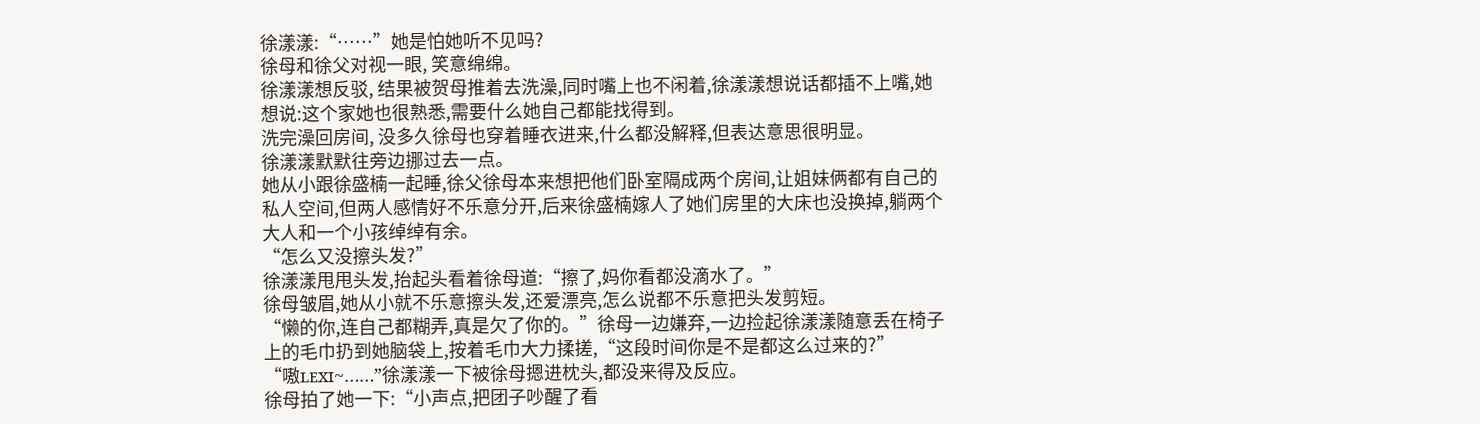徐漾漾:“……”她是怕她听不见吗?
徐母和徐父对视一眼, 笑意绵绵。
徐漾漾想反驳, 结果被贺母推着去洗澡,同时嘴上也不闲着,徐漾漾想说话都插不上嘴,她想说:这个家她也很熟悉,需要什么她自己都能找得到。
洗完澡回房间, 没多久徐母也穿着睡衣进来,什么都没解释,但表达意思很明显。
徐漾漾默默往旁边挪过去一点。
她从小跟徐盛楠一起睡,徐父徐母本来想把他们卧室隔成两个房间,让姐妹俩都有自己的私人空间,但两人感情好不乐意分开,后来徐盛楠嫁人了她们房里的大床也没换掉,躺两个大人和一个小孩绰绰有余。
“怎么又没擦头发?”
徐漾漾甩甩头发,抬起头看着徐母道:“擦了,妈你看都没滴水了。”
徐母皱眉,她从小就不乐意擦头发,还爱漂亮,怎么说都不乐意把头发剪短。
“懒的你,连自己都糊弄,真是欠了你的。”徐母一边嫌弃,一边捡起徐漾漾随意丢在椅子上的毛巾扔到她脑袋上,按着毛巾大力揉搓,“这段时间你是不是都这么过来的?”
“嗷ʟᴇxɪ~……”徐漾漾一下被徐母摁进枕头,都没来得及反应。
徐母拍了她一下:“小声点,把团子吵醒了看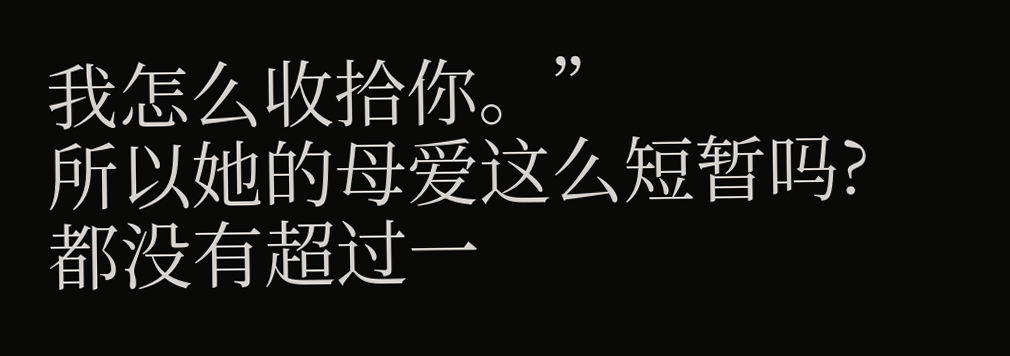我怎么收拾你。”
所以她的母爱这么短暂吗?都没有超过一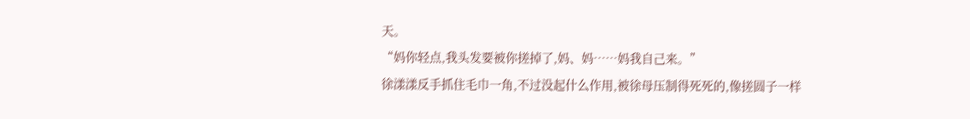天。
“妈你轻点,我头发要被你搓掉了,妈、妈……妈我自己来。”
徐漾漾反手抓住毛巾一角,不过没起什么作用,被徐母压制得死死的,像搓圆子一样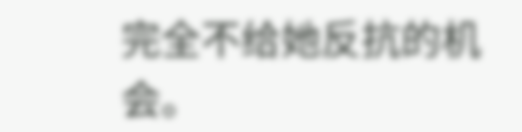完全不给她反抗的机会。